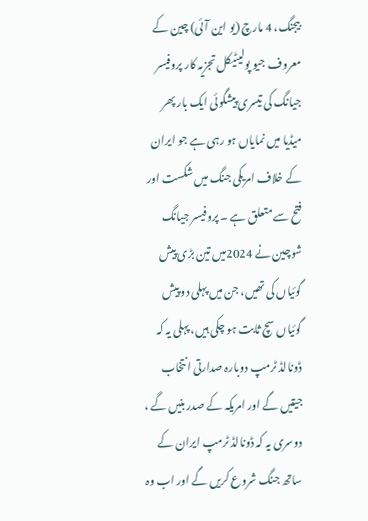بیجنگ، 4 مارچ (یو این آئی) چین کے معروف جیو پولیٹیکل تجزیہ کار پروفیسر جیانگ کی تیسری پیشگوئی ایک بار پھر میڈیا میں نمایاں ہو رہی ہے جو ایران کے خلاف امریکی جنگ میں شکست اور فتح سے متعلق ہے ۔ پروفیسر جیانگ شوچین نے 2024میں تین بڑی پیش گوئیاں کی تھیں، جن میں پہلی دو پیش گوئیاں سچ ثابت ہو چکی ہیں، پہلی یہ کہ ڈونالڈ ٹرمپ دوبارہ صدارتی انتخاب جیتیں گے اور امریکہ کے صدر بنیں گے ، دوسری یہ کہ ڈونالڈ ٹرمپ ایران کے ساتھ جنگ شروع کریں گے اور اب وہ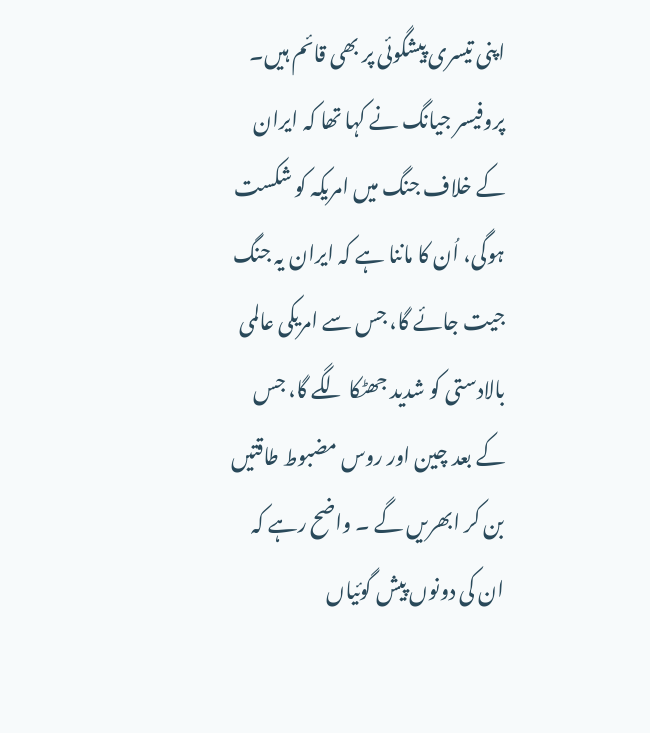اپنی تیسری پیشگوئی پر بھی قائم ہیں۔ پروفیسر جیانگ نے کہا تھا کہ ایران کے خلاف جنگ میں امریکہ کو شکست ہوگی، اُن کا ماننا ہے کہ ایران یہ جنگ جیت جائے گا، جس سے امریکی عالمی بالادستی کو شدید جھٹکا لگے گا، جس کے بعد چین اور روس مضبوط طاقتیں بن کر ابھریں گے ۔ واضح رہے کہ ان کی دونوں پیش گوئیاں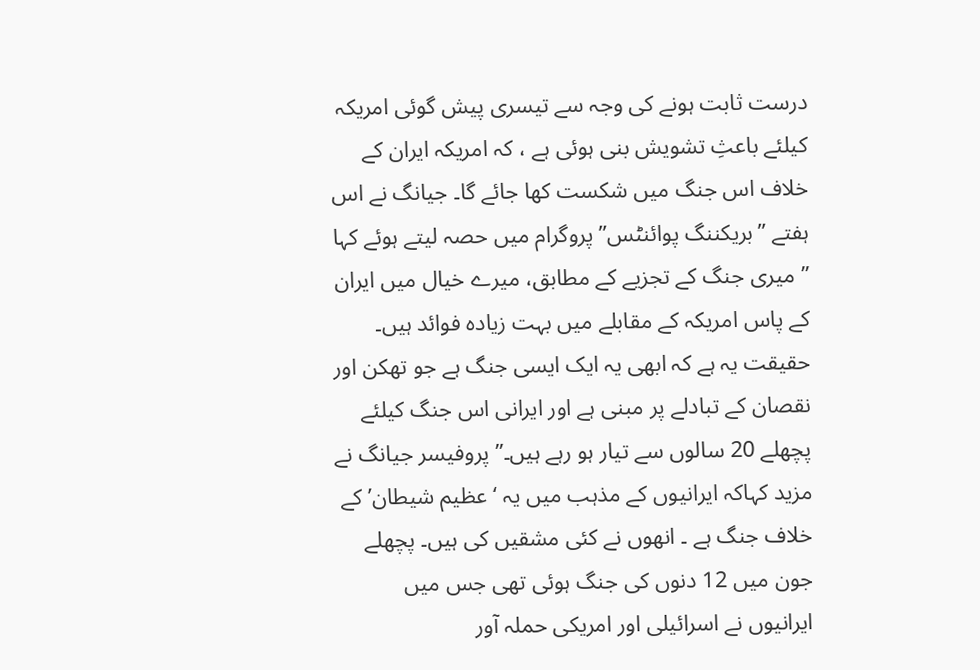درست ثابت ہونے کی وجہ سے تیسری پیش گوئی امریکہ کیلئے باعثِ تشویش بنی ہوئی ہے ، کہ امریکہ ایران کے خلاف اس جنگ میں شکست کھا جائے گا۔ جیانگ نے اس ہفتے ”بریکننگ پوائنٹس” پروگرام میں حصہ لیتے ہوئے کہا ”میری جنگ کے تجزیے کے مطابق، میرے خیال میں ایران کے پاس امریکہ کے مقابلے میں بہت زیادہ فوائد ہیں۔ حقیقت یہ ہے کہ ابھی یہ ایک ایسی جنگ ہے جو تھکن اور نقصان کے تبادلے پر مبنی ہے اور ایرانی اس جنگ کیلئے پچھلے 20 سالوں سے تیار ہو رہے ہیں۔” پروفیسر جیانگ نے مزید کہاکہ ایرانیوں کے مذہب میں یہ ‘عظیم شیطان’ کے خلاف جنگ ہے ۔ انھوں نے کئی مشقیں کی ہیں۔ پچھلے جون میں 12 دنوں کی جنگ ہوئی تھی جس میں ایرانیوں نے اسرائیلی اور امریکی حملہ آور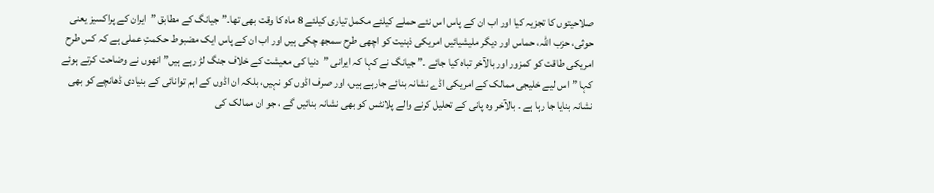صلاحیتوں کا تجزیہ کیا اور اب ان کے پاس اس نئے حملے کیلئے مکمل تیاری کیلئے 8 ماہ کا وقت بھی تھا۔” جیانگ کے مطابق ”ایران کے پراکسیز یعنی حوثی، حزب اللہ، حماس اور دیگر ملیشیائیں امریکی ذہنیت کو اچھی طرح سمجھ چکی ہیں اور اب ان کے پاس ایک مضبوط حکمتِ عملی ہے کہ کس طرح امریکی طاقت کو کمزور اور بالآخر تباہ کیا جائے ۔” جیانگ نے کہا کہ ایرانی ”دنیا کی معیشت کے خلاف جنگ لڑ رہے ہیں” انھوں نے وضاحت کرتے ہوئے کہا ”اس لیے خلیجی ممالک کے امریکی اڈے نشانہ بنائے جارہے ہیں، اور صرف اڈوں کو نہیں، بلکہ ان اڈوں کے اہم توانائی کے بنیادی ڈھانچے کو بھی نشانہ بنایا جا رہا ہے ۔ بالآخر وہ پانی کے تحلیل کرنے والے پلانٹس کو بھی نشانہ بنائیں گے ، جو ان ممالک کی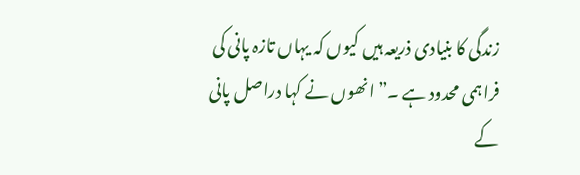زندگی کا بنیادی ذریعہ ہیں کیوں کہ یہاں تازہ پانی کی فراہمی محدود ہے ۔” انھوں نے کہا دراصل پانی کے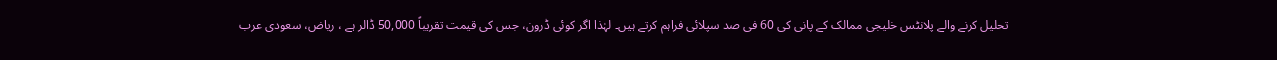تحلیل کرنے والے پلانٹس خلیجی ممالک کے پانی کی 60 فی صد سپلائی فراہم کرتے ہیں۔ لہٰذا اگر کوئی ڈرون، جس کی قیمت تقریباً 50,000 ڈالر ہے ، ریاض، سعودی عرب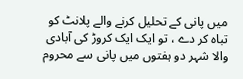میں پانی کے تحلیل کرنے والے پلانٹ کو تباہ کر دے ، تو ایک ایک کروڑ کی آبادی والا شہر دو ہفتوں میں پانی سے محروم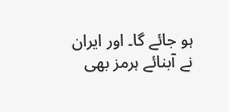ہو جائے گا۔ اور ایران نے آبنائے ہرمز بھی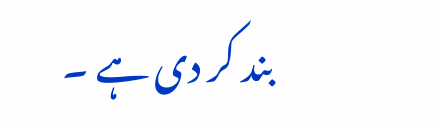بند کر دی ہے ۔